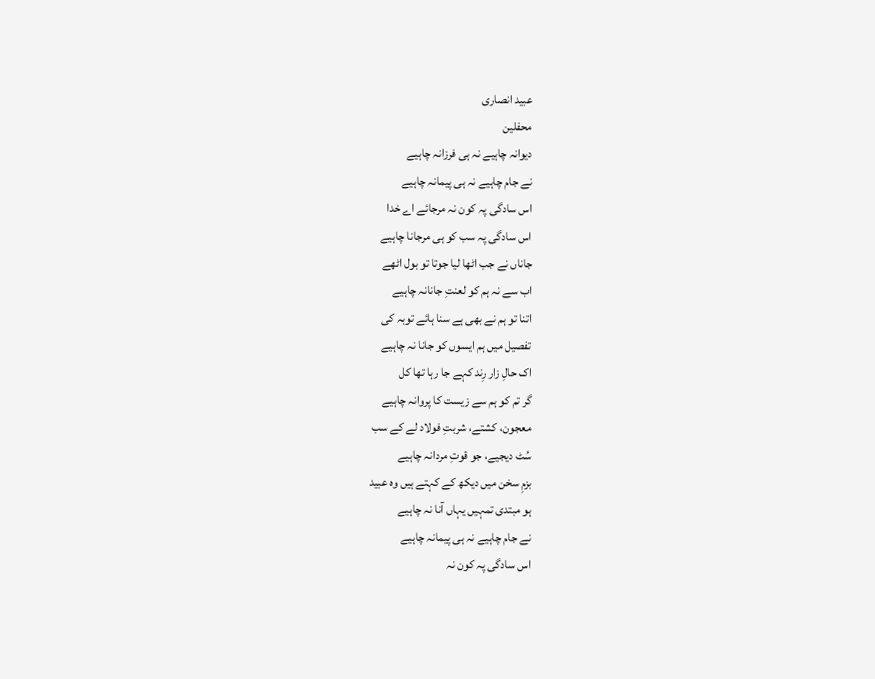عبید انصاری
محفلین
دیوانہ چاہیے نہ ہی فرزانہ چاہیے
نے جام چاہیے نہ ہی پیمانہ چاہیے
اس سادگی پہ کون نہ مرجائے اے خدا
اس سادگی پہ سب کو ہی مرجانا چاہیے
جاناں نے جب اٹھا لیا جوتا تو بول اٹھے
اب سے نہ ہم کو لعنتِ جانانہ چاہیے
اتنا تو ہم نے بھی ہے سنا ہائے توبہ کی
تفصیل میں ہم ایسوں کو جانا نہ چاہیے
اک حالِ زار رِند کہے جا رہا تھا کل
گر تم کو ہم سے زیست کا پروانہ چاہیے
معجون، کشتے، شربتِ فولاد لے کے سب
سُٹ دیجیے، جو قوتِ مردانہ چاہیے
بزمِ سخن میں دیکھ کے کہتے ہیں وہ عبید
ہو مبتدی تمہیں یہاں آنا نہ چاہیے
نے جام چاہیے نہ ہی پیمانہ چاہیے
اس سادگی پہ کون نہ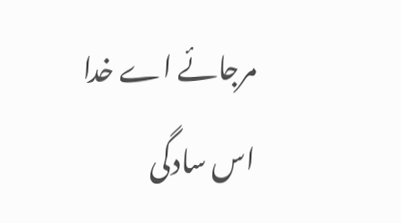مرجائے اے خدا
اس سادگی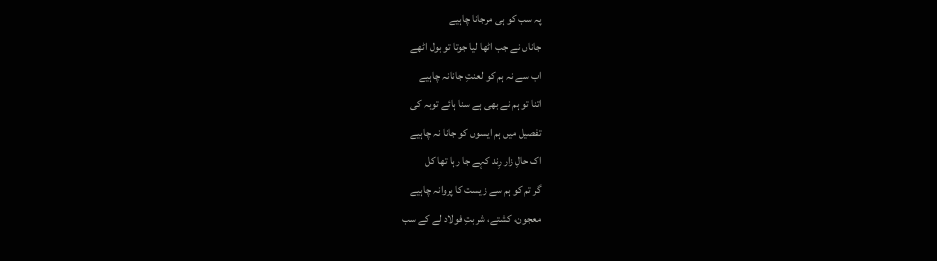پہ سب کو ہی مرجانا چاہیے
جاناں نے جب اٹھا لیا جوتا تو بول اٹھے
اب سے نہ ہم کو لعنتِ جانانہ چاہیے
اتنا تو ہم نے بھی ہے سنا ہائے توبہ کی
تفصیل میں ہم ایسوں کو جانا نہ چاہیے
اک حالِ زار رِند کہے جا رہا تھا کل
گر تم کو ہم سے زیست کا پروانہ چاہیے
معجون، کشتے، شربتِ فولاد لے کے سب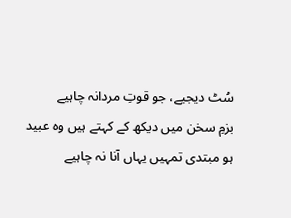سُٹ دیجیے، جو قوتِ مردانہ چاہیے
بزمِ سخن میں دیکھ کے کہتے ہیں وہ عبید
ہو مبتدی تمہیں یہاں آنا نہ چاہیے